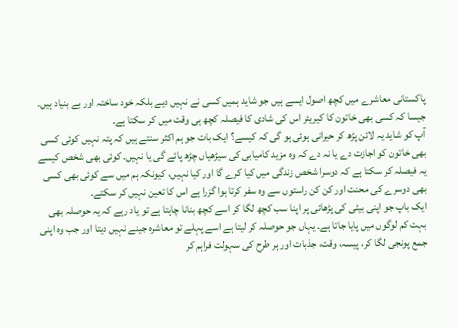پاکستانی معاشرے میں کچھ اصول ایسے ہیں جو شاید ہمیں کسی نے نہیں دیے بلکہ خود ساختہ اور بے بنیاد ہیں۔ جیسا کہ کسی بھی خاتون کا کیریئر اس کی شادی کا فیصلہ کچھ ہی وقت میں کر سکتا ہے۔
آپ کو شاید یہ لائن پڑھ کر حیرانی ہوئی ہو گی کہ کیسے؟ ایک بات جو ہم اکثر سنتے ہیں کہ پتہ نہیں کوئی کسی بھی خاتون کو اجازت دے یا نہ دے کہ وہ مزید کامیابی کی سیڑھیاں چڑھ پائے گی یا نہیں۔ کوئی بھی شخص کیسے یہ فیصلہ کر سکتا ہے کہ دوسرا شخص زندگی میں کیا کرے گا اور کیا نہیں، کیونکہ ہم میں سے کوئی بھی کسی بھی دوسرے کی محنت اور کن کن راستوں سے وہ سفر کرتا ہوا گزرا ہے اس کا تعین نہیں کر سکتے۔
ایک باپ جو اپنی بیٹی کی پڑھائی پر اپنا سب کچھ لگا کر اسے کچھ بنانا چاہتا ہے تو یاد رہے کہ یہ حوصلہ بھی بہت کم لوگوں میں پایا جاتا ہے۔ یہاں جو حوصلہ کر لیتا ہے اسے پہلے تو معاشرہ جینے نہیں دیتا اور جب وہ اپنی جمع پونجی لگا کر، پیسہ، وقت، جذبات اور ہر طرح کی سہولت فراہم کر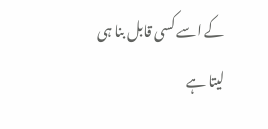کے اسے کسی قابل بنا ہی لیتا ہے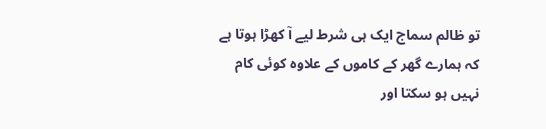تو ظالم سماج ایک ہی شرط لیے آ کھڑا ہوتا ہے کہ ہمارے گھر کے کاموں کے علاوہ کوئی کام نہیں ہو سکتا اور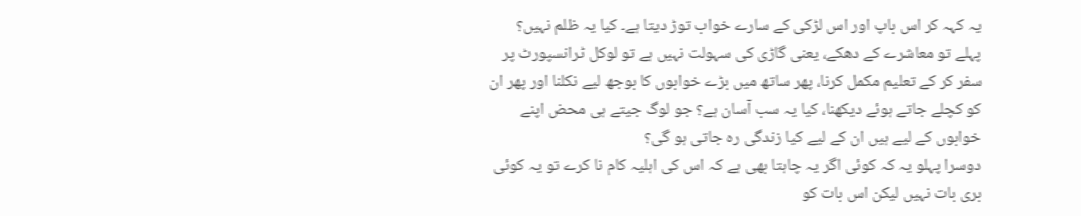یہ کہہ کر اس باپ اور اس لڑکی کے سارے خواب توڑ دیتا ہے۔ کیا یہ ظلم نہیں؟
پہلے تو معاشرے کے دھکے، یعنی گاڑی کی سہولت نہیں ہے تو لوکل ٹرانسپورٹ پر سفر کر کے تعلیم مکمل کرنا، پھر ساتھ میں بڑے خوابوں کا بوجھ لیے نکلنا اور پھر ان کو کچلے جاتے ہوئے دیکھنا، کیا یہ سب آسان ہے؟ جو لوگ جیتے ہی محض اپنے خوابوں کے لیے ہیں ان کے لیے کیا زندگی رہ جاتی ہو گی؟
دوسرا پہلو یہ کہ کوئی اگر یہ چاہتا بھی ہے کہ اس کی اہلیہ کام نا کرے تو یہ کوئی بری بات نہیں لیکن اس بات کو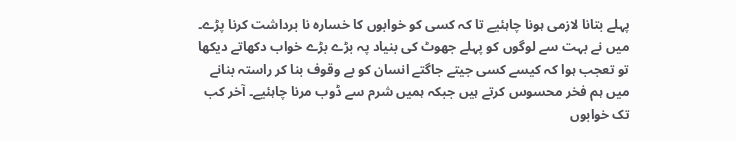پہلے بتانا لازمی ہونا چاہئیے تا کہ کسی کو خوابوں کا خسارہ نا برداشت کرنا پڑے۔ میں نے بہت سے لوگوں کو پہلے جھوٹ کی بنیاد پہ بڑے بڑے خواب دکھاتے دیکھا تو تعجب ہوا کہ کیسے کسی جیتے جاگتے انسان کو بے وقوف بنا کر راستہ بنانے میں ہم فخر محسوس کرتے ہیں جبکہ ہمیں شرم سے ڈوب مرنا چاہئیے۔ آخر کب تک خوابوں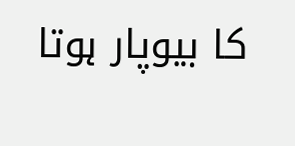کا بیوپار ہوتا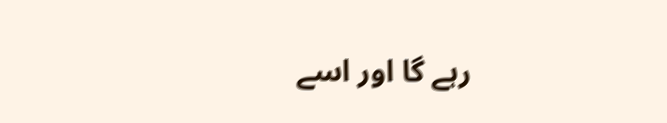رہے گا اور اسے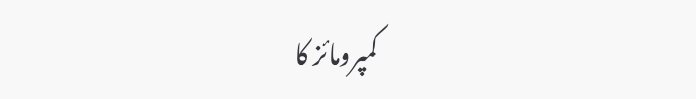کمپرومائز کا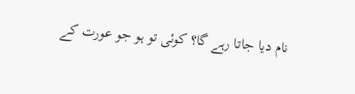نام دیا جاتا رہے گا؟ کوئی تو ہو جو عورت کے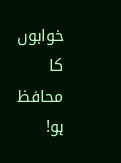خوابوں کا محافظ ہو!